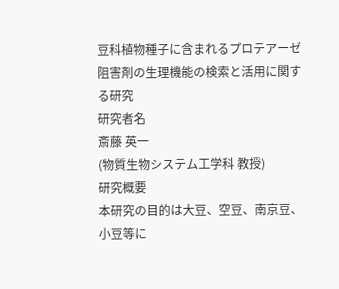豆科植物種子に含まれるプロテアーゼ阻害剤の生理機能の検索と活用に関する研究
研究者名
斎藤 英一
(物質生物システム工学科 教授)
研究概要
本研究の目的は大豆、空豆、南京豆、小豆等に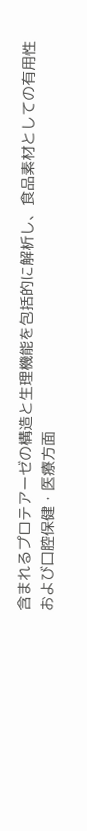含まれるプロテアーゼの構造と生理機能を包括的に解析し、食品素材としての有用性および口腔保健・医療方面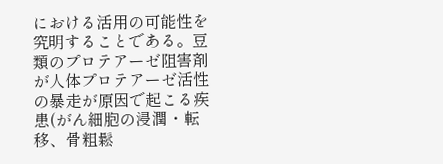における活用の可能性を究明することである。豆類のプロテアーゼ阻害剤が人体プロテアーゼ活性の暴走が原因で起こる疾患(がん細胞の浸潤・転移、骨粗鬆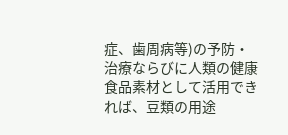症、歯周病等)の予防・治療ならびに人類の健康食品素材として活用できれば、豆類の用途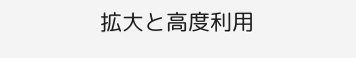拡大と高度利用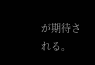が期待される。